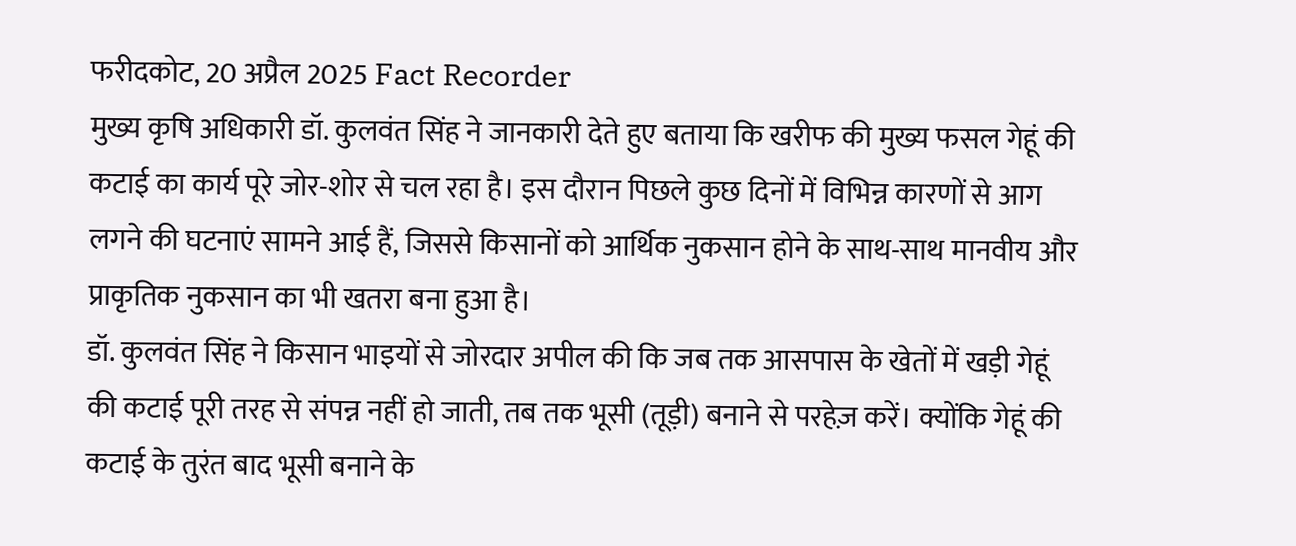फरीदकोट, 20 अप्रैल 2025 Fact Recorder
मुख्य कृषि अधिकारी डॉ. कुलवंत सिंह ने जानकारी देते हुए बताया कि खरीफ की मुख्य फसल गेहूं की कटाई का कार्य पूरे जोर-शोर से चल रहा है। इस दौरान पिछले कुछ दिनों में विभिन्न कारणों से आग लगने की घटनाएं सामने आई हैं, जिससे किसानों को आर्थिक नुकसान होने के साथ-साथ मानवीय और प्राकृतिक नुकसान का भी खतरा बना हुआ है।
डॉ. कुलवंत सिंह ने किसान भाइयों से जोरदार अपील की कि जब तक आसपास के खेतों में खड़ी गेहूं की कटाई पूरी तरह से संपन्न नहीं हो जाती, तब तक भूसी (तूड़ी) बनाने से परहेज़ करें। क्योंकि गेहूं की कटाई के तुरंत बाद भूसी बनाने के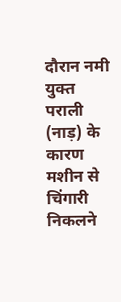दौरान नमी युक्त पराली (नाड़) के कारण मशीन से चिंगारी निकलने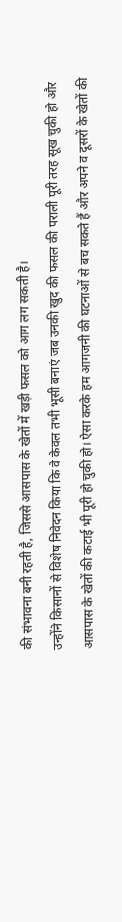की संभावना बनी रहती है, जिससे आसपास के खेतों में खड़ी फसल को आग लग सकती है।
उन्होंने किसानों से विशेष निवेदन किया कि वे केवल तभी भूसी बनाएं जब उनकी खुद की फसल की पराली पूरी तरह सूख चुकी हो और आसपास के खेतों की कटाई भी पूरी हो चुकी हो। ऐसा करके हम आगजनी की घटनाओं से बच सकते हैं और अपने व दूसरों के खेतों की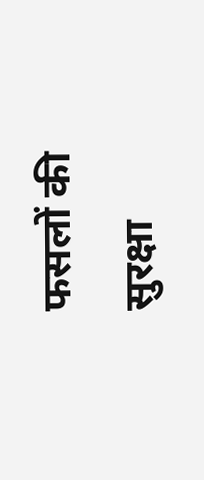फसलों की सुरक्षा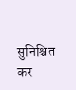सुनिश्चित कर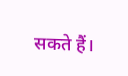सकते हैं।